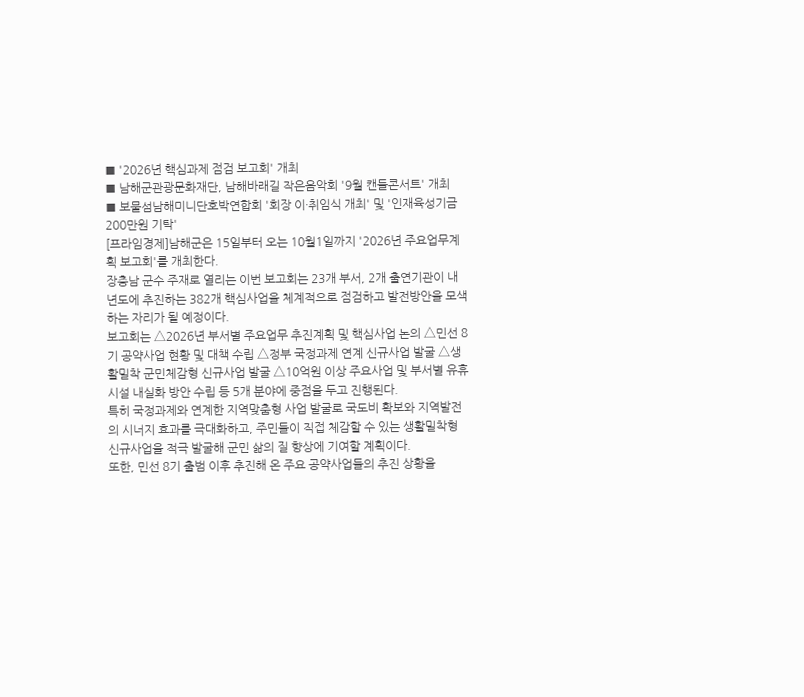■ '2026년 핵심과제 점검 보고회' 개최
■ 남해군관광문화재단, 남해바래길 작은음악회 '9월 캔들콘서트' 개최
■ 보물섬남해미니단호박연합회 '회장 이·취임식 개최' 및 '인재육성기금 200만원 기탁'
[프라임경제]남해군은 15일부터 오는 10월1일까지 '2026년 주요업무계획 보고회'를 개최한다.
장충남 군수 주재로 열리는 이번 보고회는 23개 부서, 2개 출연기관이 내년도에 추진하는 382개 핵심사업을 체계적으로 점검하고 발전방안을 모색하는 자리가 될 예정이다.
보고회는 △2026년 부서별 주요업무 추진계획 및 핵심사업 논의 △민선 8기 공약사업 현황 및 대책 수립 △정부 국정과제 연계 신규사업 발굴 △생활밀착 군민체감형 신규사업 발굴 △10억원 이상 주요사업 및 부서별 유휴시설 내실화 방안 수립 등 5개 분야에 중점을 두고 진행된다.
특히 국정과제와 연계한 지역맞춤형 사업 발굴로 국도비 확보와 지역발전의 시너지 효과를 극대화하고, 주민들이 직접 체감할 수 있는 생활밀착형 신규사업을 적극 발굴해 군민 삶의 질 향상에 기여할 계획이다.
또한, 민선 8기 출범 이후 추진해 온 주요 공약사업들의 추진 상황을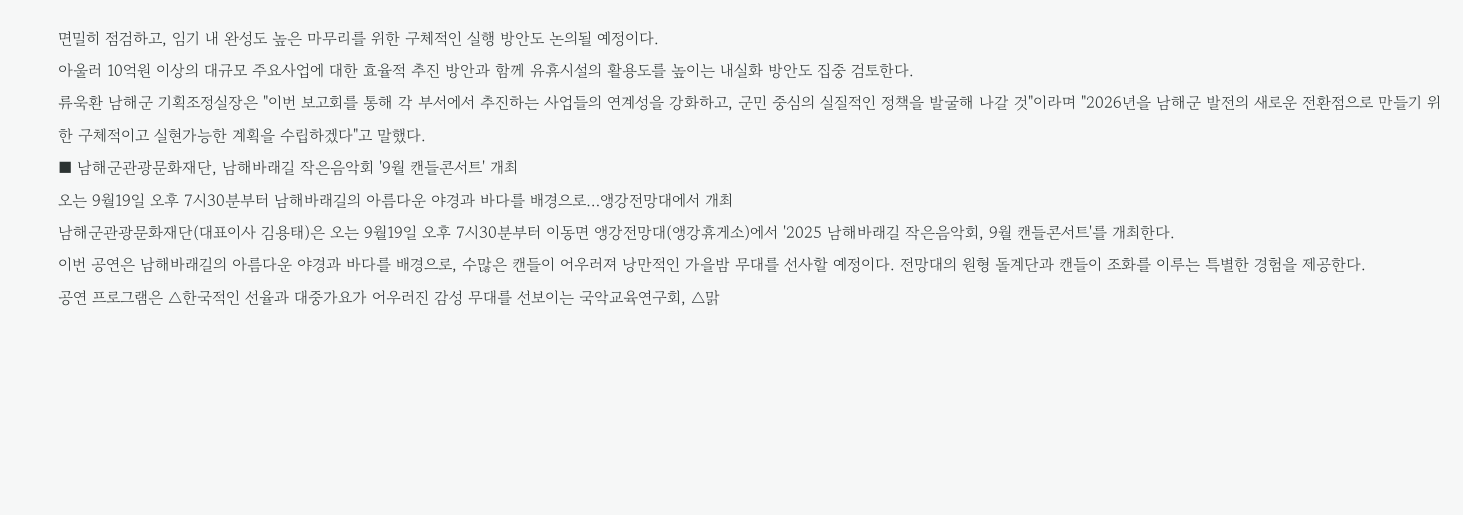면밀히 점검하고, 임기 내 완성도 높은 마무리를 위한 구체적인 실행 방안도 논의될 예정이다.
아울러 10억원 이상의 대규모 주요사업에 대한 효율적 추진 방안과 함께 유휴시설의 활용도를 높이는 내실화 방안도 집중 검토한다.
류욱환 남해군 기획조정실장은 "이번 보고회를 통해 각 부서에서 추진하는 사업들의 연계성을 강화하고, 군민 중심의 실질적인 정책을 발굴해 나갈 것"이라며 "2026년을 남해군 발전의 새로운 전환점으로 만들기 위한 구체적이고 실현가능한 계획을 수립하겠다"고 말했다.
■ 남해군관광문화재단, 남해바래길 작은음악회 '9월 캔들콘서트' 개최
오는 9월19일 오후 7시30분부터 남해바래길의 아름다운 야경과 바다를 배경으로…앵강전망대에서 개최
남해군관광문화재단(대표이사 김용태)은 오는 9월19일 오후 7시30분부터 이동면 앵강전망대(앵강휴게소)에서 '2025 남해바래길 작은음악회, 9월 캔들콘서트'를 개최한다.
이번 공연은 남해바래길의 아름다운 야경과 바다를 배경으로, 수많은 캔들이 어우러져 낭만적인 가을밤 무대를 선사할 예정이다. 전망대의 원형 돌계단과 캔들이 조화를 이루는 특별한 경험을 제공한다.
공연 프로그램은 △한국적인 선율과 대중가요가 어우러진 감성 무대를 선보이는 국악교육연구회, △맑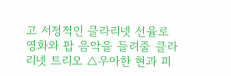고 서정적인 클라리넷 선율로 영화와 팝 음악을 들려줄 클라리넷 트리오 △우아한 현과 피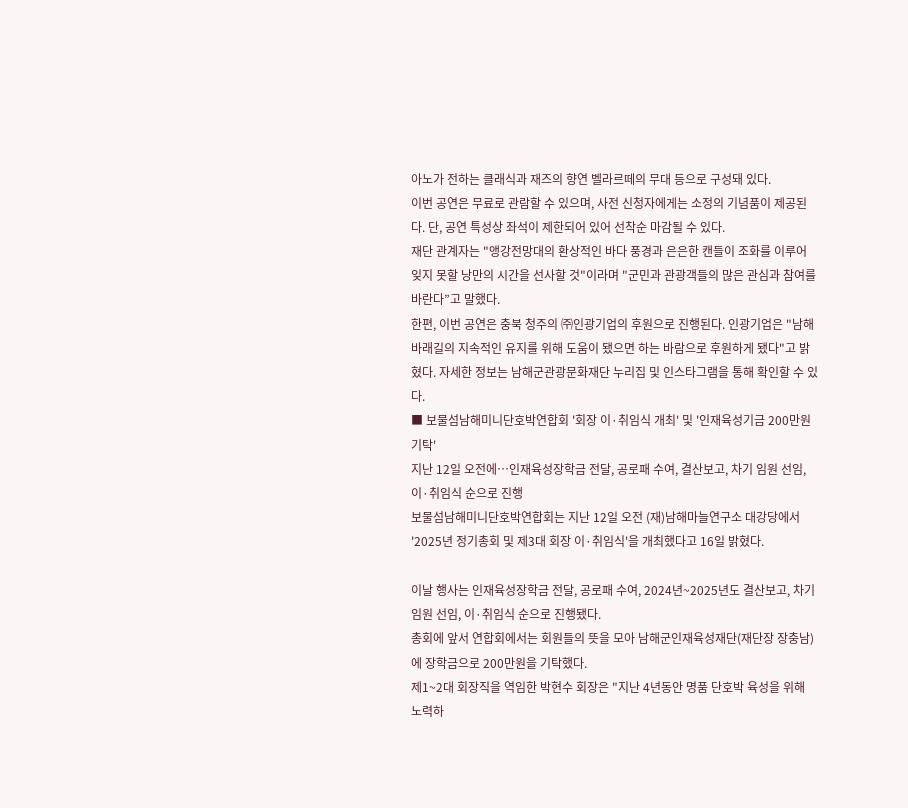아노가 전하는 클래식과 재즈의 향연 벨라르떼의 무대 등으로 구성돼 있다.
이번 공연은 무료로 관람할 수 있으며, 사전 신청자에게는 소정의 기념품이 제공된다. 단, 공연 특성상 좌석이 제한되어 있어 선착순 마감될 수 있다.
재단 관계자는 "앵강전망대의 환상적인 바다 풍경과 은은한 캔들이 조화를 이루어 잊지 못할 낭만의 시간을 선사할 것"이라며 "군민과 관광객들의 많은 관심과 참여를 바란다”고 말했다.
한편, 이번 공연은 충북 청주의 ㈜인광기업의 후원으로 진행된다. 인광기업은 "남해바래길의 지속적인 유지를 위해 도움이 됐으면 하는 바람으로 후원하게 됐다"고 밝혔다. 자세한 정보는 남해군관광문화재단 누리집 및 인스타그램을 통해 확인할 수 있다.
■ 보물섬남해미니단호박연합회 '회장 이·취임식 개최' 및 '인재육성기금 200만원 기탁'
지난 12일 오전에…인재육성장학금 전달, 공로패 수여, 결산보고, 차기 임원 선임, 이·취임식 순으로 진행
보물섬남해미니단호박연합회는 지난 12일 오전 (재)남해마늘연구소 대강당에서 '2025년 정기총회 및 제3대 회장 이·취임식'을 개최했다고 16일 밝혔다.

이날 행사는 인재육성장학금 전달, 공로패 수여, 2024년~2025년도 결산보고, 차기 임원 선임, 이·취임식 순으로 진행됐다.
총회에 앞서 연합회에서는 회원들의 뜻을 모아 남해군인재육성재단(재단장 장충남)에 장학금으로 200만원을 기탁했다.
제1~2대 회장직을 역임한 박현수 회장은 "지난 4년동안 명품 단호박 육성을 위해 노력하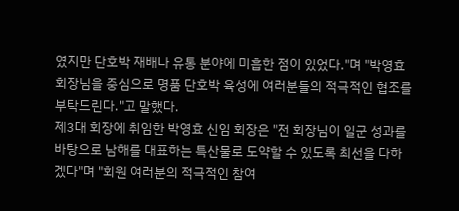였지만 단호박 재배나 유통 분야에 미흡한 점이 있었다."며 "박영효 회장님을 중심으로 명품 단호박 육성에 여러분들의 적극적인 협조를 부탁드린다."고 말했다.
제3대 회장에 취임한 박영효 신임 회장은 "전 회장님이 일군 성과를 바탕으로 남해를 대표하는 특산물로 도약할 수 있도록 최선을 다하겠다"며 "회원 여러분의 적극적인 참여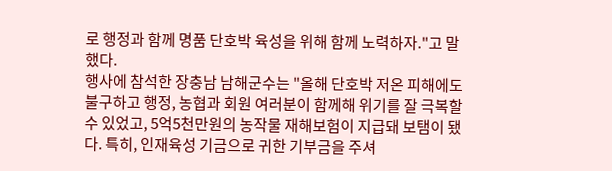로 행정과 함께 명품 단호박 육성을 위해 함께 노력하자."고 말했다.
행사에 참석한 장충남 남해군수는 "올해 단호박 저온 피해에도 불구하고 행정, 농협과 회원 여러분이 함께해 위기를 잘 극복할 수 있었고, 5억5천만원의 농작물 재해보험이 지급돼 보탬이 됐다. 특히, 인재육성 기금으로 귀한 기부금을 주셔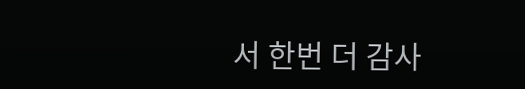서 한번 더 감사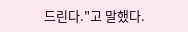드린다."고 말했다.